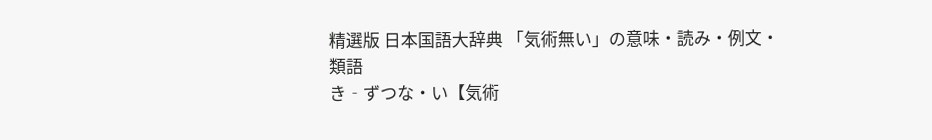精選版 日本国語大辞典 「気術無い」の意味・読み・例文・類語
き‐ずつな・い【気術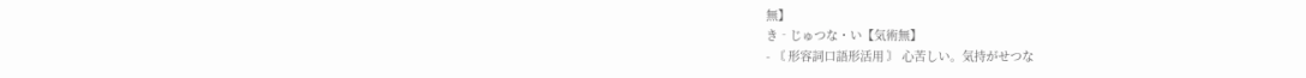無】
き‐じゅつな・い【気術無】
- 〘 形容詞口語形活用 〙 心苦しい。気持がせつな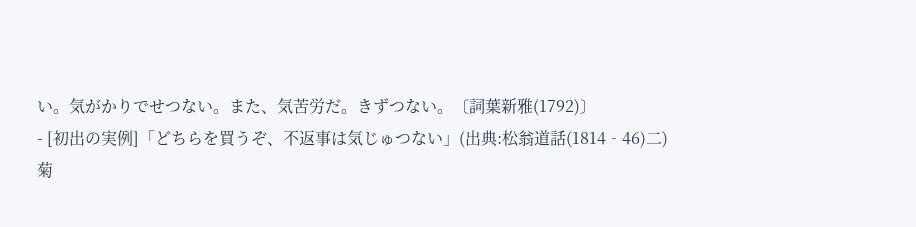い。気がかりでせつない。また、気苦労だ。きずつない。〔詞葉新雅(1792)〕
- [初出の実例]「どちらを買うぞ、不返事は気じゅつない」(出典:松翁道話(1814‐46)二)
菊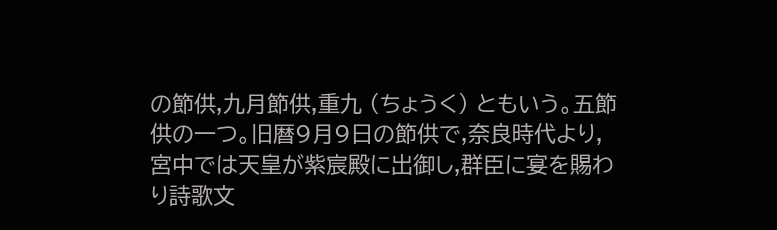の節供,九月節供,重九 (ちょうく) ともいう。五節供の一つ。旧暦9月9日の節供で,奈良時代より,宮中では天皇が紫宸殿に出御し,群臣に宴を賜わり詩歌文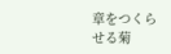章をつくらせる菊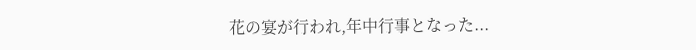花の宴が行われ,年中行事となった...